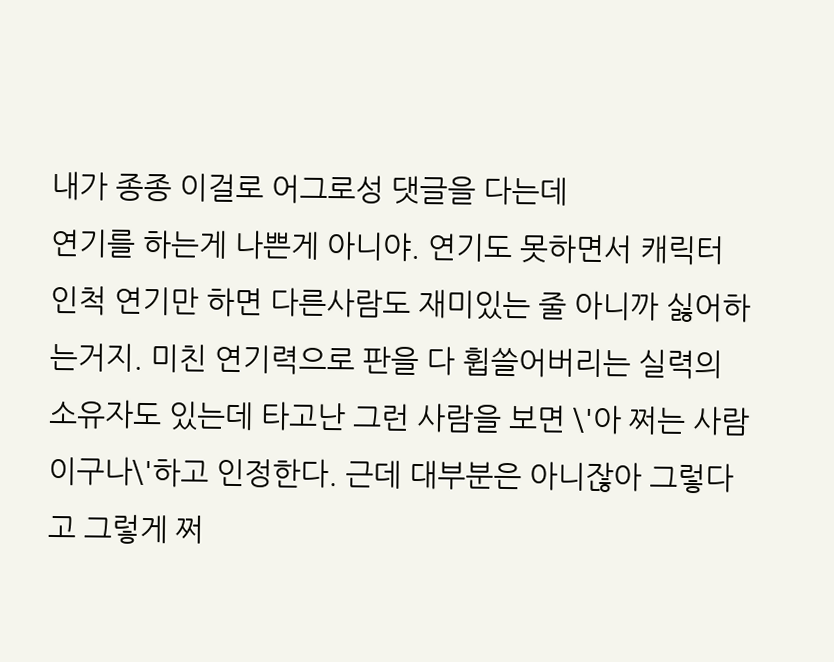내가 종종 이걸로 어그로성 댓글을 다는데
연기를 하는게 나쁜게 아니야. 연기도 못하면서 캐릭터인척 연기만 하면 다른사람도 재미있는 줄 아니까 싫어하는거지. 미친 연기력으로 판을 다 휩쓸어버리는 실력의 소유자도 있는데 타고난 그런 사람을 보면 \'아 쩌는 사람이구나\'하고 인정한다. 근데 대부분은 아니잖아 그렇다고 그렇게 쩌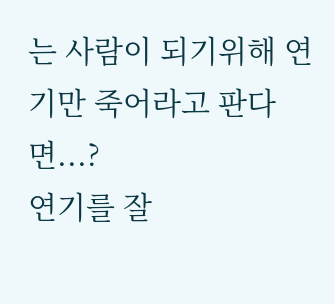는 사람이 되기위해 연기만 죽어라고 판다면...?
연기를 잘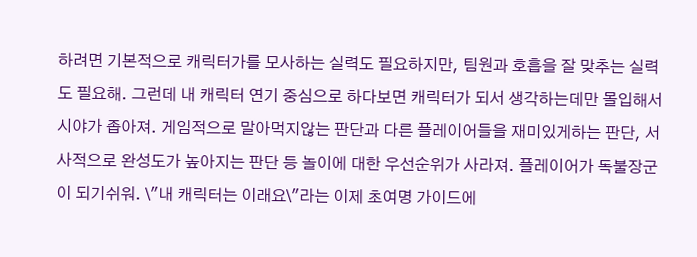하려면 기본적으로 캐릭터가를 모사하는 실력도 필요하지만, 팀원과 호흡을 잘 맞추는 실력도 필요해. 그런데 내 캐릭터 연기 중심으로 하다보면 캐릭터가 되서 생각하는데만 몰입해서 시야가 좁아져. 게임적으로 말아먹지않는 판단과 다른 플레이어들을 재미있게하는 판단, 서사적으로 완성도가 높아지는 판단 등 놀이에 대한 우선순위가 사라져. 플레이어가 독불장군이 되기쉬워. \"내 캐릭터는 이래요\"라는 이제 초여명 가이드에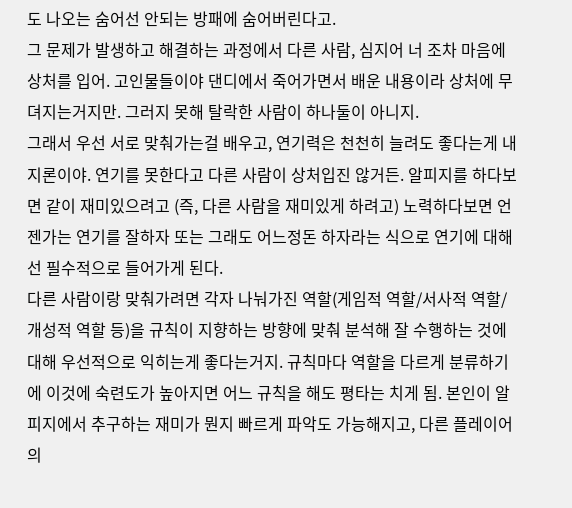도 나오는 숨어선 안되는 방패에 숨어버린다고.
그 문제가 발생하고 해결하는 과정에서 다른 사람, 심지어 너 조차 마음에 상처를 입어. 고인물들이야 댄디에서 죽어가면서 배운 내용이라 상처에 무뎌지는거지만. 그러지 못해 탈락한 사람이 하나둘이 아니지.
그래서 우선 서로 맞춰가는걸 배우고, 연기력은 천천히 늘려도 좋다는게 내 지론이야. 연기를 못한다고 다른 사람이 상처입진 않거든. 알피지를 하다보면 같이 재미있으려고 (즉, 다른 사람을 재미있게 하려고) 노력하다보면 언젠가는 연기를 잘하자 또는 그래도 어느정돈 하자라는 식으로 연기에 대해선 필수적으로 들어가게 된다.
다른 사람이랑 맞춰가려면 각자 나눠가진 역할(게임적 역할/서사적 역할/개성적 역할 등)을 규칙이 지향하는 방향에 맞춰 분석해 잘 수행하는 것에 대해 우선적으로 익히는게 좋다는거지. 규칙마다 역할을 다르게 분류하기에 이것에 숙련도가 높아지면 어느 규칙을 해도 평타는 치게 됨. 본인이 알피지에서 추구하는 재미가 뭔지 빠르게 파악도 가능해지고, 다른 플레이어의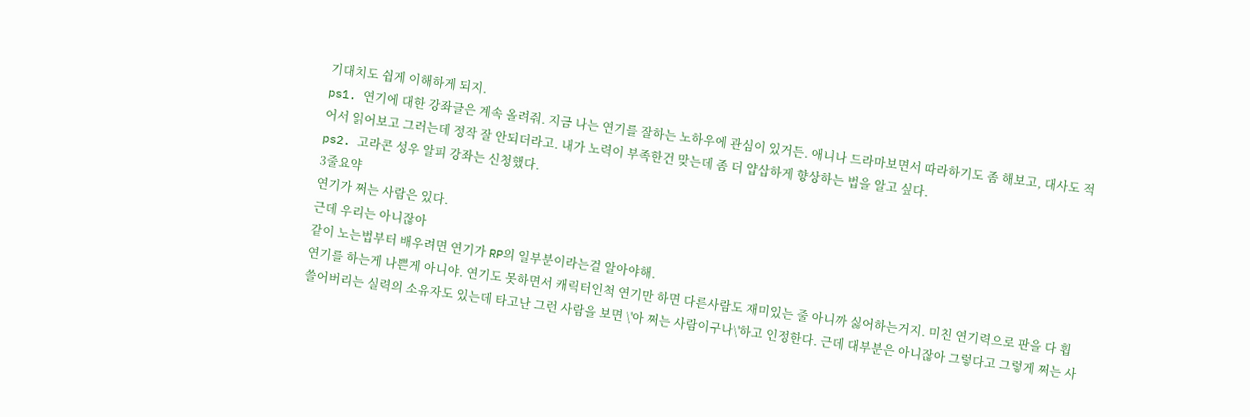기대치도 쉽게 이해하게 되지.
ps1. 연기에 대한 강좌글은 계속 올려줘. 지금 나는 연기를 잘하는 노하우에 관심이 있거든. 애니나 드라마보면서 따라하기도 좀 해보고, 대사도 적어서 읽어보고 그러는데 정작 잘 안되더라고. 내가 노력이 부족한건 맞는데 좀 더 얍삽하게 향상하는 법을 알고 싶다.
ps2. 고라콘 성우 알피 강좌는 신청했다.
3줄요약
연기가 쩌는 사람은 있다.
근데 우리는 아니잖아
같이 노는법부터 배우려면 연기가 RP의 일부분이라는걸 알아야해.
연기를 하는게 나쁜게 아니야. 연기도 못하면서 캐릭터인척 연기만 하면 다른사람도 재미있는 줄 아니까 싫어하는거지. 미친 연기력으로 판을 다 휩쓸어버리는 실력의 소유자도 있는데 타고난 그런 사람을 보면 \'아 쩌는 사람이구나\'하고 인정한다. 근데 대부분은 아니잖아 그렇다고 그렇게 쩌는 사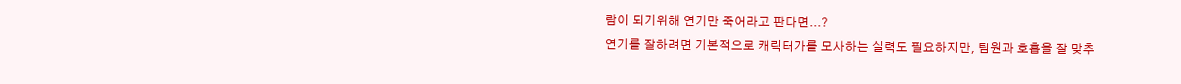람이 되기위해 연기만 죽어라고 판다면...?
연기를 잘하려면 기본적으로 캐릭터가를 모사하는 실력도 필요하지만, 팀원과 호흡을 잘 맞추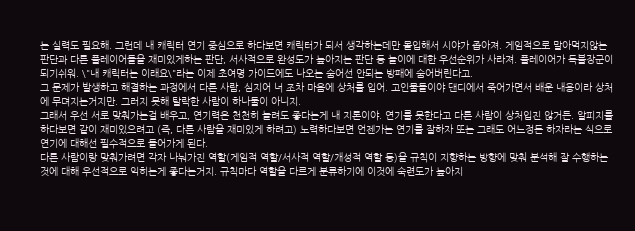는 실력도 필요해. 그런데 내 캐릭터 연기 중심으로 하다보면 캐릭터가 되서 생각하는데만 몰입해서 시야가 좁아져. 게임적으로 말아먹지않는 판단과 다른 플레이어들을 재미있게하는 판단, 서사적으로 완성도가 높아지는 판단 등 놀이에 대한 우선순위가 사라져. 플레이어가 독불장군이 되기쉬워. \"내 캐릭터는 이래요\"라는 이제 초여명 가이드에도 나오는 숨어선 안되는 방패에 숨어버린다고.
그 문제가 발생하고 해결하는 과정에서 다른 사람, 심지어 너 조차 마음에 상처를 입어. 고인물들이야 댄디에서 죽어가면서 배운 내용이라 상처에 무뎌지는거지만. 그러지 못해 탈락한 사람이 하나둘이 아니지.
그래서 우선 서로 맞춰가는걸 배우고, 연기력은 천천히 늘려도 좋다는게 내 지론이야. 연기를 못한다고 다른 사람이 상처입진 않거든. 알피지를 하다보면 같이 재미있으려고 (즉, 다른 사람을 재미있게 하려고) 노력하다보면 언젠가는 연기를 잘하자 또는 그래도 어느정돈 하자라는 식으로 연기에 대해선 필수적으로 들어가게 된다.
다른 사람이랑 맞춰가려면 각자 나눠가진 역할(게임적 역할/서사적 역할/개성적 역할 등)을 규칙이 지향하는 방향에 맞춰 분석해 잘 수행하는 것에 대해 우선적으로 익히는게 좋다는거지. 규칙마다 역할을 다르게 분류하기에 이것에 숙련도가 높아지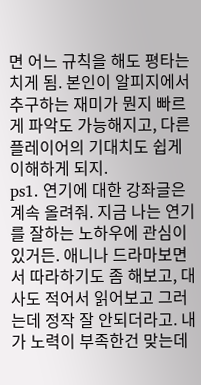면 어느 규칙을 해도 평타는 치게 됨. 본인이 알피지에서 추구하는 재미가 뭔지 빠르게 파악도 가능해지고, 다른 플레이어의 기대치도 쉽게 이해하게 되지.
ps1. 연기에 대한 강좌글은 계속 올려줘. 지금 나는 연기를 잘하는 노하우에 관심이 있거든. 애니나 드라마보면서 따라하기도 좀 해보고, 대사도 적어서 읽어보고 그러는데 정작 잘 안되더라고. 내가 노력이 부족한건 맞는데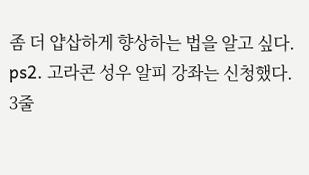좀 더 얍삽하게 향상하는 법을 알고 싶다.
ps2. 고라콘 성우 알피 강좌는 신청했다.
3줄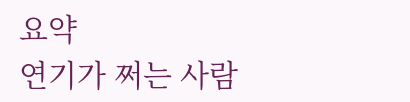요약
연기가 쩌는 사람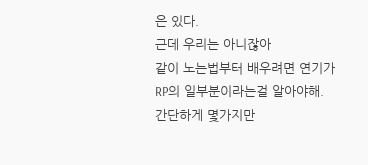은 있다.
근데 우리는 아니잖아
같이 노는법부터 배우려면 연기가 RP의 일부분이라는걸 알아야해.
간단하게 몇가지만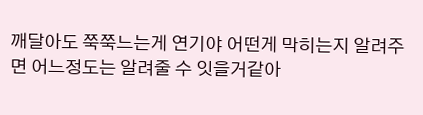깨달아도 쭉쭉느는게 연기야 어떤게 막히는지 알려주면 어느정도는 알려줄 수 잇을거같아